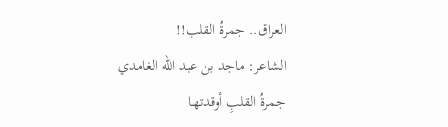العراق.. جمرةُ القلب!!
الشاعر: ماجد بن عبد الله الغامدي
جمرةُ القلبِ أوقدتهـا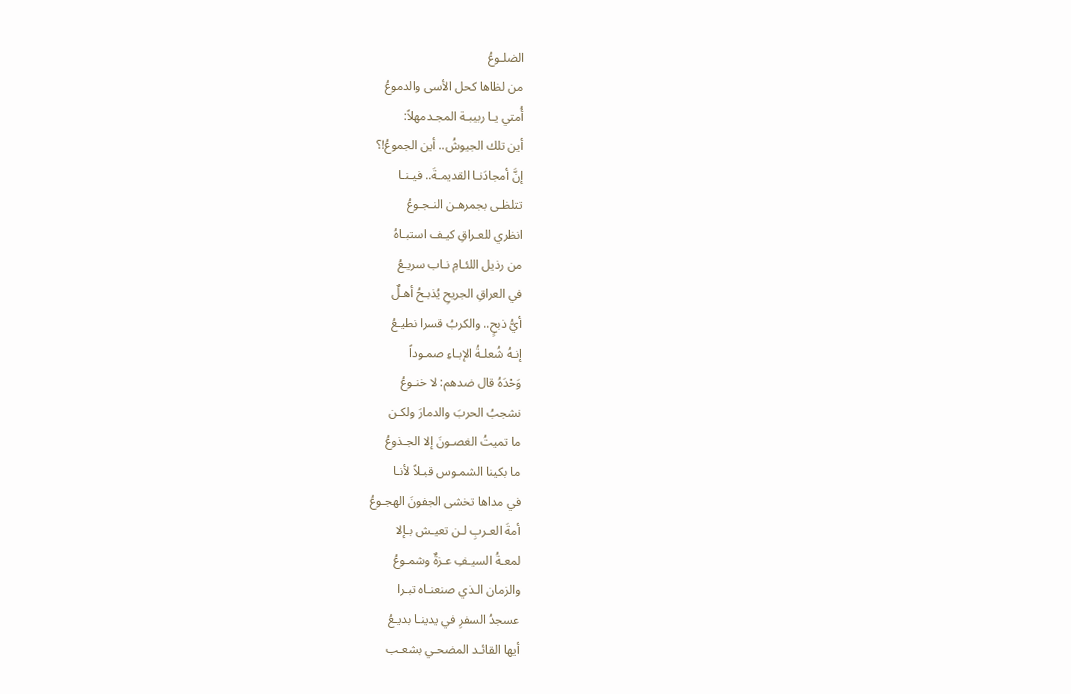الضلـوعُ
من لظاها كحل الأسى والدموعُ
أُمتي يـا ربيبـة المجـدمهلاً:
أين تلك الجيوشُ.. أين الجموعُ!؟
إنَّ أمجادَنـا القديمـةَ.. فيـنـا
تتلظـى بجمرهـن النـجـوعُ
انظري للعـراقِ كيـف استبـاهُ
من رذيل اللئـامِ نـاب سريـعُ
في العراقِ الجريحِ يُذبـحُ أهـلٌ
أيُّ ذبحٍ.. والكربُ قسرا نطيـعُ
إنـهُ شُعلـةُ الإبـاءِ صمـوداً
وَحْدَهُ قال ضدهم: لا خنـوعُ
نشجبُ الحربَ والدمارَ ولكـن
ما تميتُ الغصـونَ إلا الجـذوعُ
ما بكينا الشمـوس قبـلاً لأنـا
في مداها تخشى الجفونَ الهجـوعُ
أمةَ العـربِ لـن تعيـش بـإلا
لمعـةُ السيـفِ عـزةٌ وشمـوعُ
والزمان الـذي صنعنـاه تبـرا
عسجدُ السفرِ في يدينـا بديـعُ
أيها القائـد المضحـي بشعـب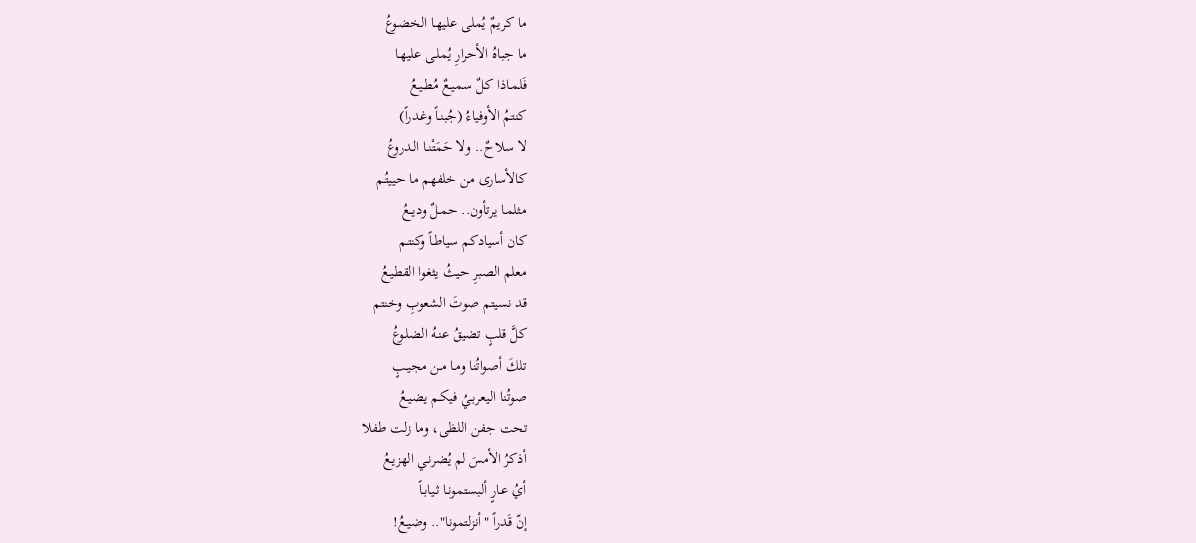ما كريمٌ يُملى عليهـا الخضـوعُ
ما جباهُ الأحرارِ يُملـى عليهـا
فَلمـاذا كـلٌ سميـعٌ مُطـيـعُ
كنتمُ الأوفياءُ (جُبنـاً وغـدراً)
لا سلاحٌ.. ولا حَمَتْنـا الـدروعُ
كالأسارى من خلفهم ما حييتُـم
مثلمـا يرتأون.. حمـلٌ وديــعُ
كان أسيادكم سياطـاً وكنتـم
معلم الصبرِ حيثُ يثغوا القطيـعُ
قد نسيتم صوتَ الشعوبِ وخنتم
كلَّ قلبٍ تضيقُ عنـهُ الضلـوعُ
تلكَ أصواتُنا ومـا مـن مجيـبٍ
صوتُنا اليعربـيُ فيكـم يضيـعُ
تحت جفن اللظى، وما زلت طفلا
أذكرُ الأمسَ لم يُضرنـي الهزيـعُ
أيُ عـارٍ ألبستمونـا ثـيابـاً
إنّ قَدراً "أنزلتمونا".. وضيـعُ!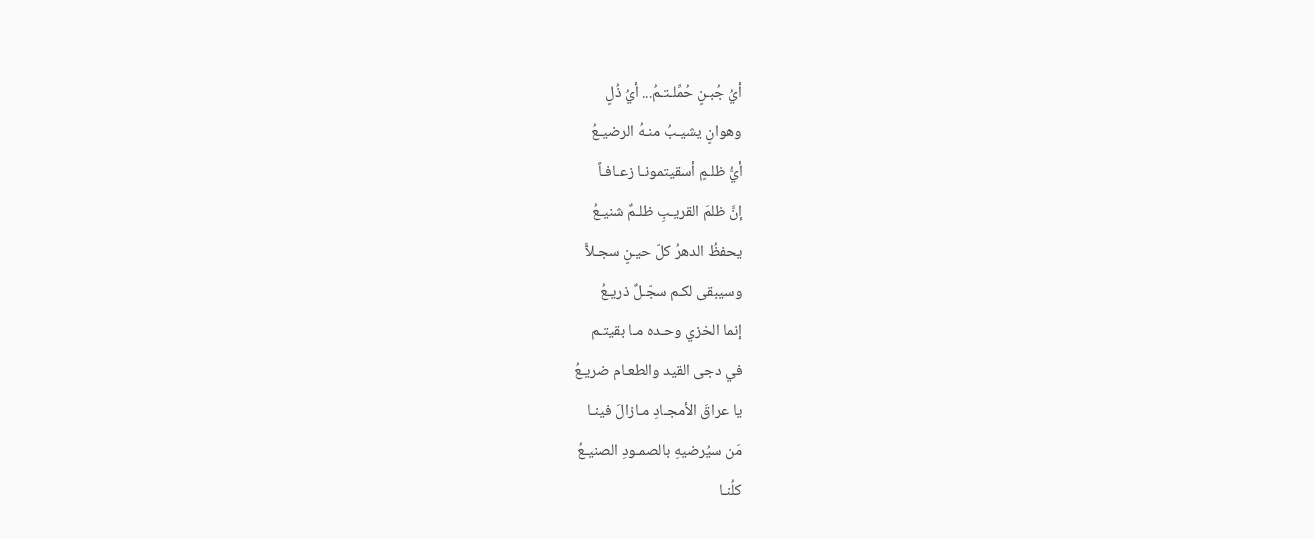أيُ جُبـنٍ حُمِّلـتـمُ... أيُ ذُلٍ
وهوانٍ يشيـبُ منـهُ الرضيـعُ
أيُّ ظلـمٍ أسقيتمونـا زعـافـاً
إنَّ ظلمَ القريـبِ ظلـمٌ شنيـعُ
يحفظُ الدهرُ كلّ حيـنٍ سجـلاًّ
وسيبقى لكـم سجّـلٌ ذريـعُ
إنما الخزي وحـده مـا بقيتـم
في دجى القيد والطعـام ضريـعُ
يا عراقَ الأمجـادِ مـازالَ فينـا
مَن سيُرضيهِ بالصمـودِ الصنيـعُ
كلُنـا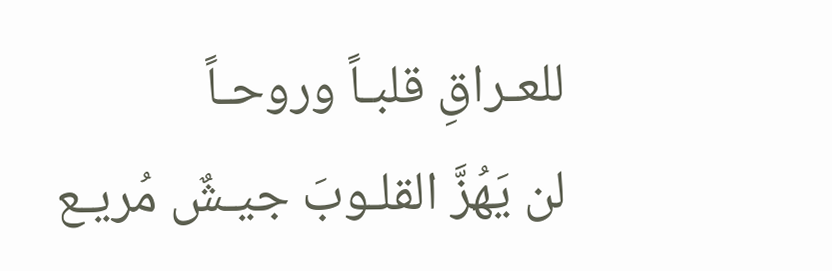للعـراقِ قلبـاً وروحـاً
لن يَهُزَّ القلـوبَ جيـشٌ مُريـع